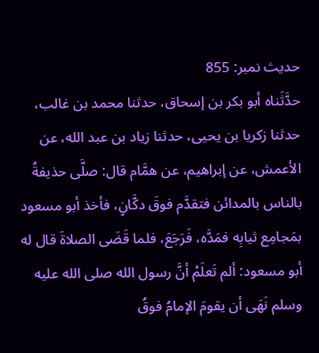حدیث نمبر: 855
حدَّثَناه أبو بكر بن إسحاق، حدثنا محمد بن غالب، حدثنا زكريا بن يحيى، حدثنا زياد بن عبد الله، عن الأعمش، عن إبراهيم، عن همَّام قال: صلَّى حذيفةُ بالناس بالمدائن فتقدَّم فوقَ دكَّانٍ، فأخذ أبو مسعود بمَجامِع ثيابِه فمَدَّه، فَرَجَعَ، فلما قَضَى الصلاةَ قال له أبو مسعود: ألم تَعلَمْ أنَّ رسول الله صلى الله عليه وسلم نَهَى أن يقومَ الإمامُ فوقُ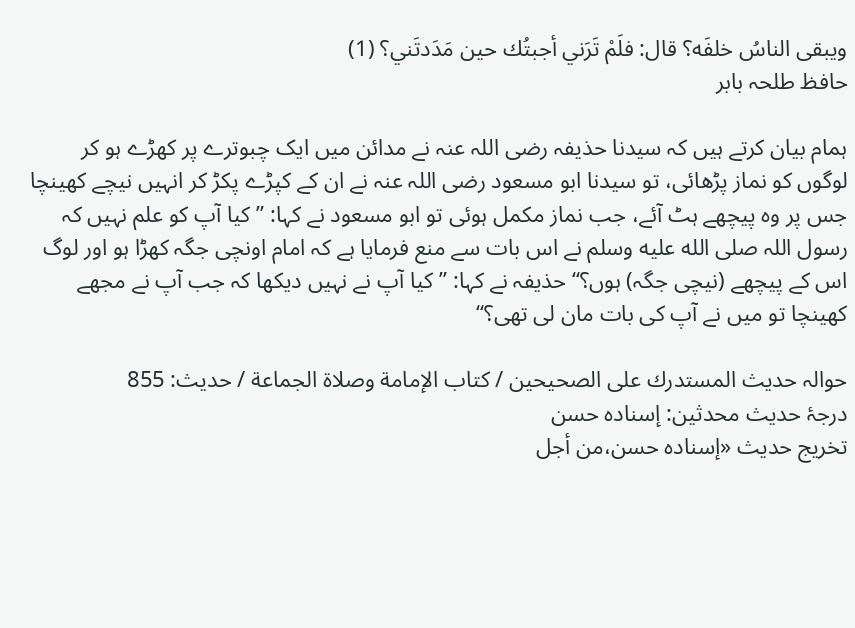ويبقى الناسُ خلفَه؟ قال: فلَمْ تَرَني أجبتُك حين مَدَدتَني؟ (1)
حافظ طلحہ بابر

ہمام بیان کرتے ہیں کہ سیدنا حذیفہ رضی اللہ عنہ نے مدائن میں ایک چبوترے پر کھڑے ہو کر لوگوں کو نماز پڑھائی، تو سیدنا ابو مسعود رضی اللہ عنہ نے ان کے کپڑے پکڑ کر انہیں نیچے کھینچا جس پر وہ پیچھے ہٹ آئے، جب نماز مکمل ہوئی تو ابو مسعود نے کہا: ”کیا آپ کو علم نہیں کہ رسول اللہ صلى الله عليه وسلم نے اس بات سے منع فرمایا ہے کہ امام اونچی جگہ کھڑا ہو اور لوگ اس کے پیچھے (نیچی جگہ) ہوں؟“ حذیفہ نے کہا: ”کیا آپ نے نہیں دیکھا کہ جب آپ نے مجھے کھینچا تو میں نے آپ کی بات مان لی تھی؟“

حوالہ حدیث المستدرك على الصحيحين / كتاب الإمامة وصلاة الجماعة / حدیث: 855
درجۂ حدیث محدثین: إسناده حسن
تخریج حدیث «إسناده حسن،من أجل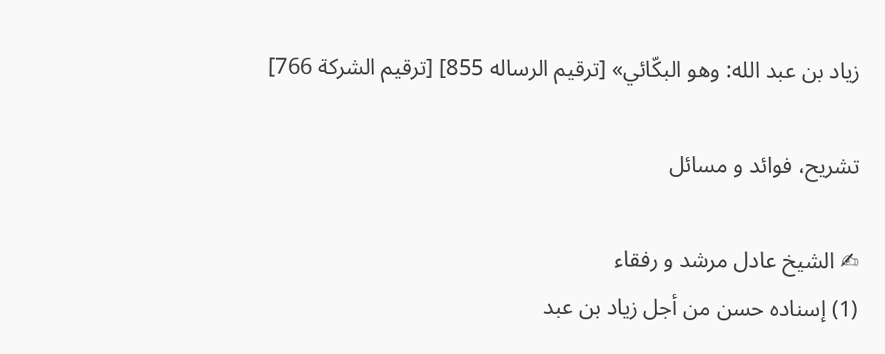زياد بن عبد الله: وهو البكّائي» [ترقيم الرساله 855] [ترقيم الشركة 766]

تشریح، فوائد و مسائل

✍ الشیخ عادل مرشد و رفقاء
(1) إسناده حسن من أجل زياد بن عبد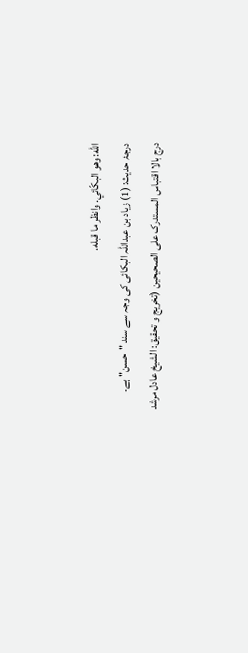الله: وهو البكّائي. وانظر ما قبله.
درجۂ حدیث: (1) زیاد بن عبداللہ البکائی کی وجہ سے سند "حسن" ہے۔
درج بالا اقتباس المستدرک علی الصحیحین (تخریج و تحقیق: الشیخ عادل مرشد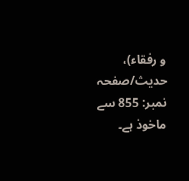و رفقاء)، حدیث/صفحہ نمبر: 855 سے ماخوذ ہے۔